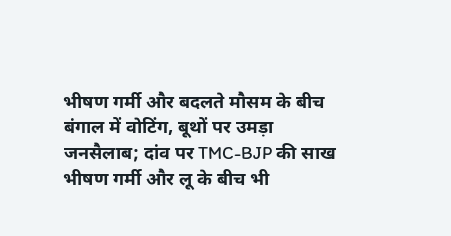भीषण गर्मी और बदलते मौसम के बीच बंगाल में वोटिंग, बूथों पर उमड़ा जनसैलाब; दांव पर TMC-BJP की साख
भीषण गर्मी और लू के बीच भी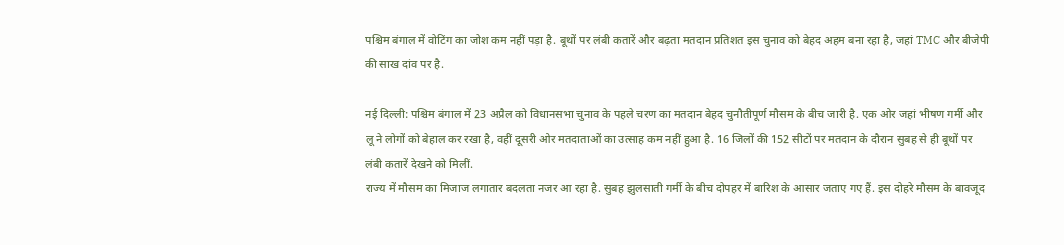पश्चिम बंगाल में वोटिंग का जोश कम नहीं पड़ा है. बूथों पर लंबी कतारें और बढ़ता मतदान प्रतिशत इस चुनाव को बेहद अहम बना रहा है, जहां TMC और बीजेपी की साख दांव पर है.

नई दिल्ली: पश्चिम बंगाल में 23 अप्रैल को विधानसभा चुनाव के पहले चरण का मतदान बेहद चुनौतीपूर्ण मौसम के बीच जारी है. एक ओर जहां भीषण गर्मी और लू ने लोगों को बेहाल कर रखा है, वहीं दूसरी ओर मतदाताओं का उत्साह कम नहीं हुआ है. 16 जिलों की 152 सीटों पर मतदान के दौरान सुबह से ही बूथों पर लंबी कतारें देखने को मिलीं.
राज्य में मौसम का मिजाज लगातार बदलता नजर आ रहा है. सुबह झुलसाती गर्मी के बीच दोपहर में बारिश के आसार जताए गए हैं. इस दोहरे मौसम के बावजूद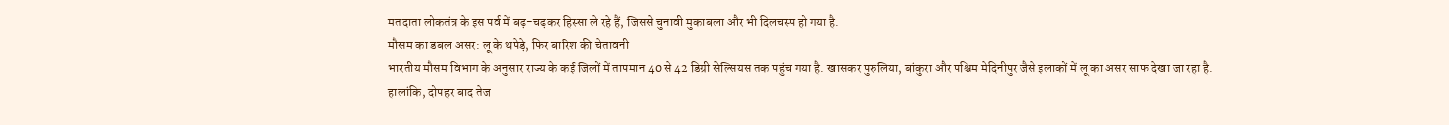मतदाता लोकतंत्र के इस पर्व में बढ़-चढ़कर हिस्सा ले रहे हैं, जिससे चुनावी मुकाबला और भी दिलचस्प हो गया है.
मौसम का डबल असर: लू के थपेड़े, फिर बारिश की चेतावनी
भारतीय मौसम विभाग के अनुसार राज्य के कई जिलों में तापमान 40 से 42 डिग्री सेल्सियस तक पहुंच गया है. खासकर पुरुलिया, बांकुरा और पश्चिम मेदिनीपुर जैसे इलाकों में लू का असर साफ देखा जा रहा है.
हालांकि, दोपहर बाद तेज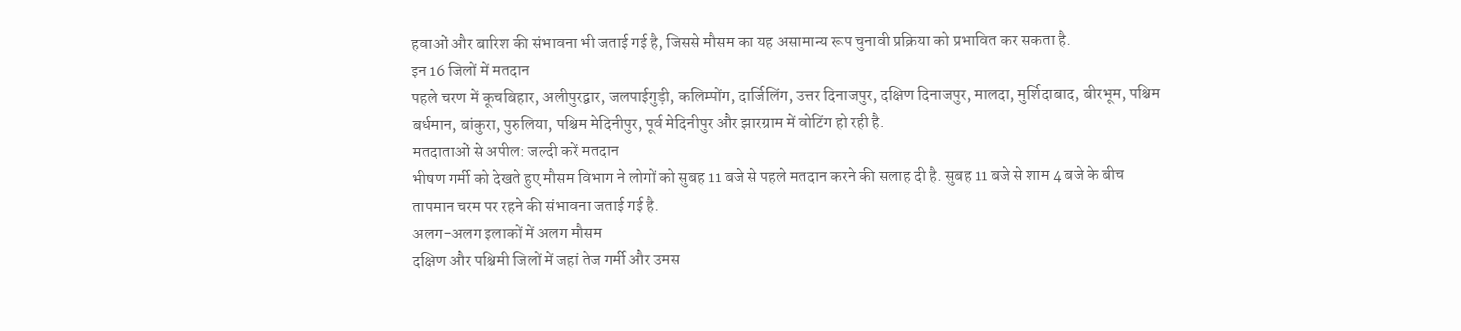हवाओं और बारिश की संभावना भी जताई गई है, जिससे मौसम का यह असामान्य रूप चुनावी प्रक्रिया को प्रभावित कर सकता है.
इन 16 जिलों में मतदान
पहले चरण में कूचबिहार, अलीपुरद्वार, जलपाईगुड़ी, कलिम्पोंग, दार्जिलिंग, उत्तर दिनाजपुर, दक्षिण दिनाजपुर, मालदा, मुर्शिदाबाद, बीरभूम, पश्चिम बर्धमान, बांकुरा, पुरुलिया, पश्चिम मेदिनीपुर, पूर्व मेदिनीपुर और झारग्राम में वोटिंग हो रही है.
मतदाताओं से अपील: जल्दी करें मतदान
भीषण गर्मी को देखते हुए मौसम विभाग ने लोगों को सुबह 11 बजे से पहले मतदान करने की सलाह दी है. सुबह 11 बजे से शाम 4 बजे के बीच तापमान चरम पर रहने की संभावना जताई गई है.
अलग-अलग इलाकों में अलग मौसम
दक्षिण और पश्चिमी जिलों में जहां तेज गर्मी और उमस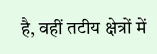है, वहीं तटीय क्षेत्रों में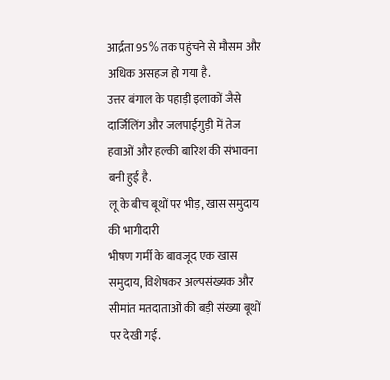आर्द्रता 95% तक पहुंचने से मौसम और अधिक असहज हो गया है.
उत्तर बंगाल के पहाड़ी इलाकों जैसे दार्जिलिंग और जलपाईगुड़ी में तेज हवाओं और हल्की बारिश की संभावना बनी हुई है.
लू के बीच बूथों पर भीड़, खास समुदाय की भागीदारी
भीषण गर्मी के बावजूद एक खास समुदाय, विशेषकर अल्पसंख्यक और सीमांत मतदाताओं की बड़ी संख्या बूथों पर देखी गई.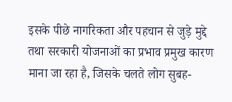इसके पीछे नागरिकता और पहचान से जुड़े मुद्दे तथा सरकारी योजनाओं का प्रभाव प्रमुख कारण माना जा रहा है, जिसके चलते लोग सुबह-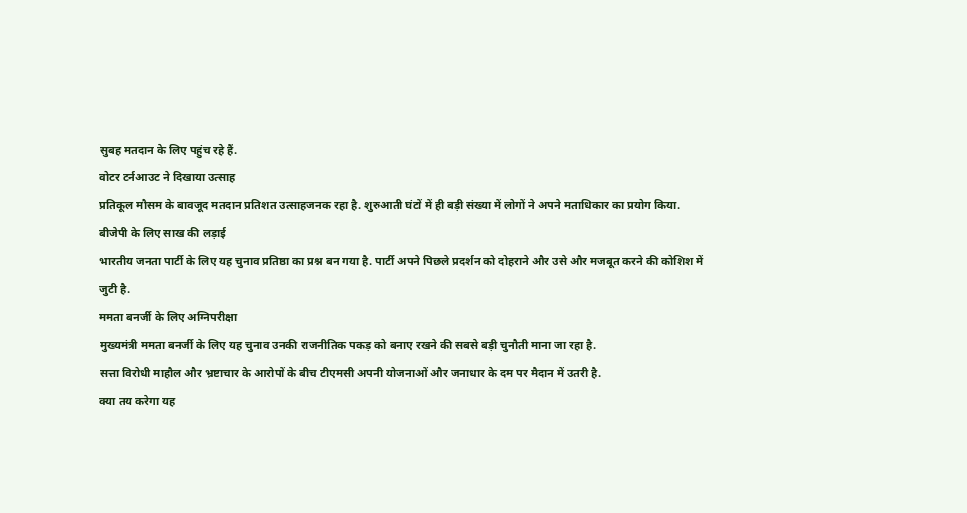सुबह मतदान के लिए पहुंच रहे हैं.
वोटर टर्नआउट ने दिखाया उत्साह
प्रतिकूल मौसम के बावजूद मतदान प्रतिशत उत्साहजनक रहा है. शुरुआती घंटों में ही बड़ी संख्या में लोगों ने अपने मताधिकार का प्रयोग किया.
बीजेपी के लिए साख की लड़ाई
भारतीय जनता पार्टी के लिए यह चुनाव प्रतिष्ठा का प्रश्न बन गया है. पार्टी अपने पिछले प्रदर्शन को दोहराने और उसे और मजबूत करने की कोशिश में जुटी है.
ममता बनर्जी के लिए अग्निपरीक्षा
मुख्यमंत्री ममता बनर्जी के लिए यह चुनाव उनकी राजनीतिक पकड़ को बनाए रखने की सबसे बड़ी चुनौती माना जा रहा है.
सत्ता विरोधी माहौल और भ्रष्टाचार के आरोपों के बीच टीएमसी अपनी योजनाओं और जनाधार के दम पर मैदान में उतरी है.
क्या तय करेगा यह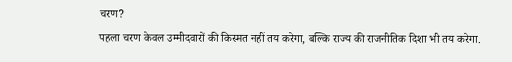चरण?
पहला चरण केवल उम्मीदवारों की किस्मत नहीं तय करेगा, बल्कि राज्य की राजनीतिक दिशा भी तय करेगा.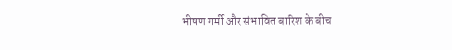भीषण गर्मी और संभावित बारिश के बीच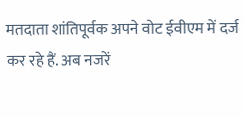मतदाता शांतिपूर्वक अपने वोट ईवीएम में दर्ज कर रहे हैं. अब नजरें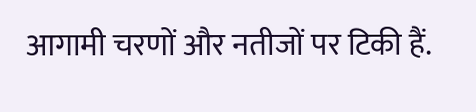आगामी चरणों और नतीजों पर टिकी हैं.